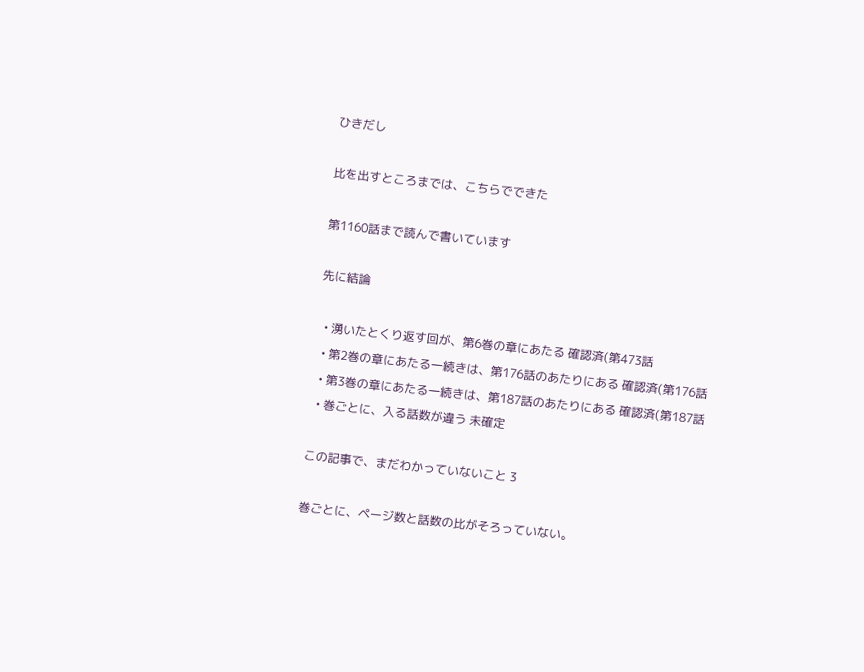ひきだし

比を出すところまでは、こちらでできた

第1160話まで読んで書いています

先に結論

  • 湧いたとくり返す回が、第6巻の章にあたる 確認済(第473話
  • 第2巻の章にあたる一続きは、第176話のあたりにある 確認済(第176話
  • 第3巻の章にあたる一続きは、第187話のあたりにある 確認済(第187話
  • 巻ごとに、入る話数が違う 未確定

この記事で、まだわかっていないこと 3

巻ごとに、ページ数と話数の比がそろっていない。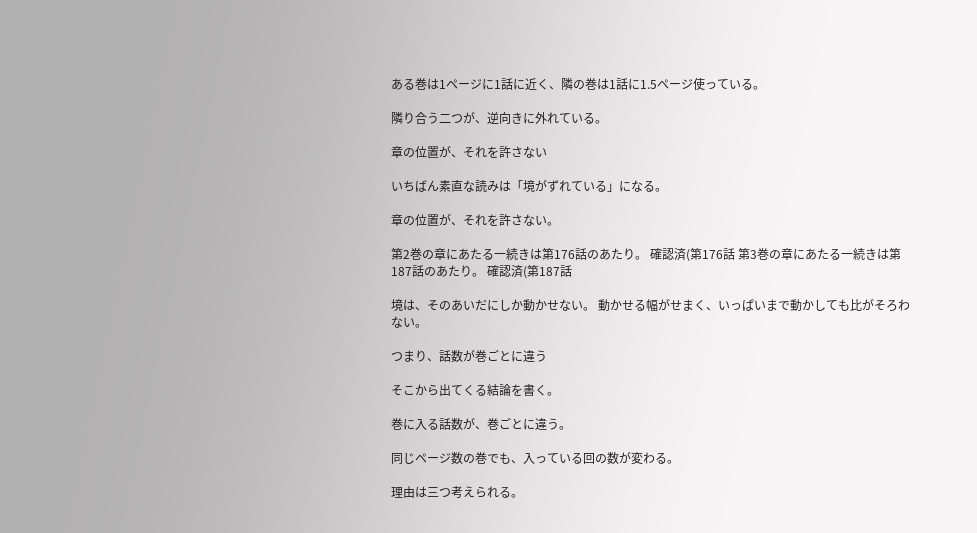ある巻は1ページに1話に近く、隣の巻は1話に1.5ページ使っている。

隣り合う二つが、逆向きに外れている。

章の位置が、それを許さない

いちばん素直な読みは「境がずれている」になる。

章の位置が、それを許さない。

第2巻の章にあたる一続きは第176話のあたり。 確認済(第176話 第3巻の章にあたる一続きは第187話のあたり。 確認済(第187話

境は、そのあいだにしか動かせない。 動かせる幅がせまく、いっぱいまで動かしても比がそろわない。

つまり、話数が巻ごとに違う

そこから出てくる結論を書く。

巻に入る話数が、巻ごとに違う。

同じページ数の巻でも、入っている回の数が変わる。

理由は三つ考えられる。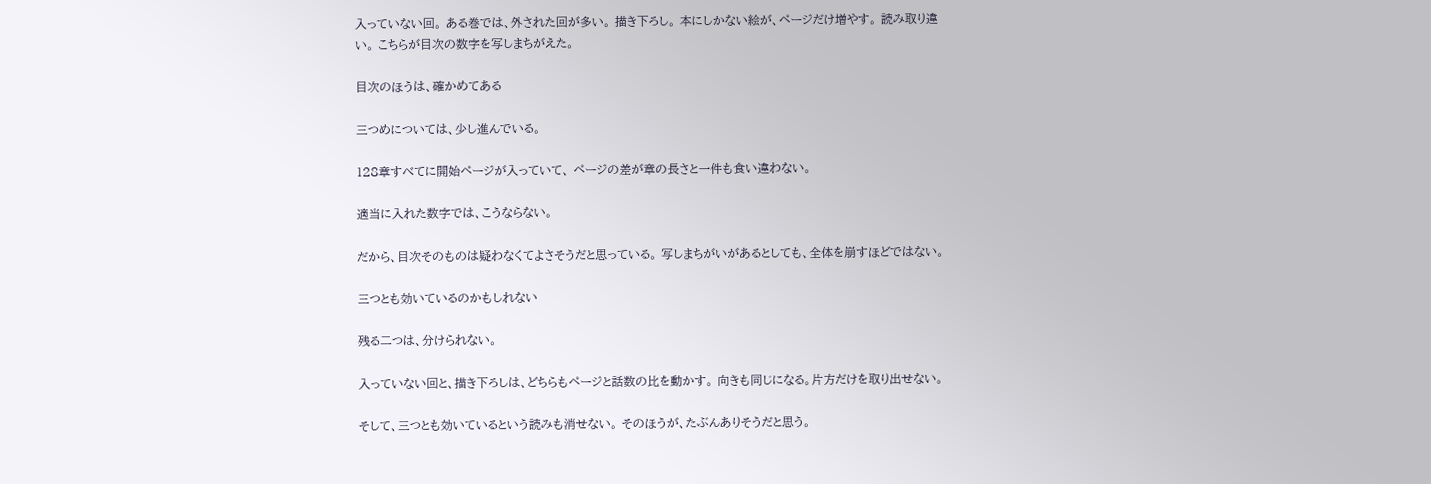入っていない回。 ある巻では、外された回が多い。 描き下ろし。 本にしかない絵が、ページだけ増やす。 読み取り違い。 こちらが目次の数字を写しまちがえた。

目次のほうは、確かめてある

三つめについては、少し進んでいる。

128章すべてに開始ページが入っていて、 ページの差が章の長さと一件も食い違わない。

適当に入れた数字では、こうならない。

だから、目次そのものは疑わなくてよさそうだと思っている。 写しまちがいがあるとしても、全体を崩すほどではない。

三つとも効いているのかもしれない

残る二つは、分けられない。

入っていない回と、描き下ろしは、どちらもページと話数の比を動かす。 向きも同じになる。片方だけを取り出せない。

そして、三つとも効いているという読みも消せない。 そのほうが、たぶんありそうだと思う。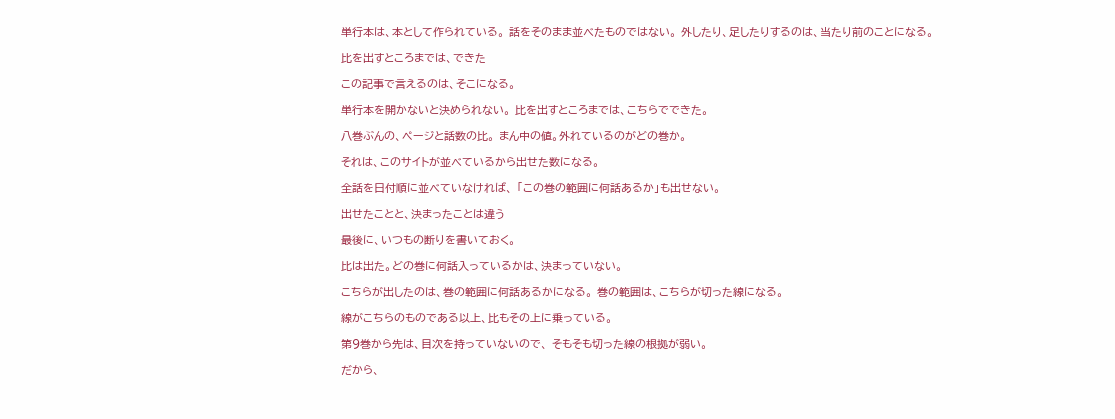単行本は、本として作られている。 話をそのまま並べたものではない。 外したり、足したりするのは、当たり前のことになる。

比を出すところまでは、できた

この記事で言えるのは、そこになる。

単行本を開かないと決められない。 比を出すところまでは、こちらでできた。

八巻ぶんの、ページと話数の比。 まん中の値。外れているのがどの巻か。

それは、このサイトが並べているから出せた数になる。

全話を日付順に並べていなければ、 「この巻の範囲に何話あるか」も出せない。

出せたことと、決まったことは違う

最後に、いつもの断りを書いておく。

比は出た。どの巻に何話入っているかは、決まっていない。

こちらが出したのは、巻の範囲に何話あるかになる。 巻の範囲は、こちらが切った線になる。

線がこちらのものである以上、比もその上に乗っている。

第9巻から先は、目次を持っていないので、 そもそも切った線の根拠が弱い。

だから、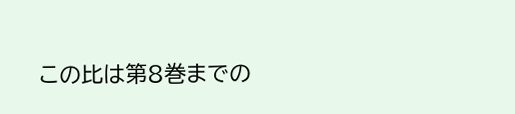この比は第8巻までの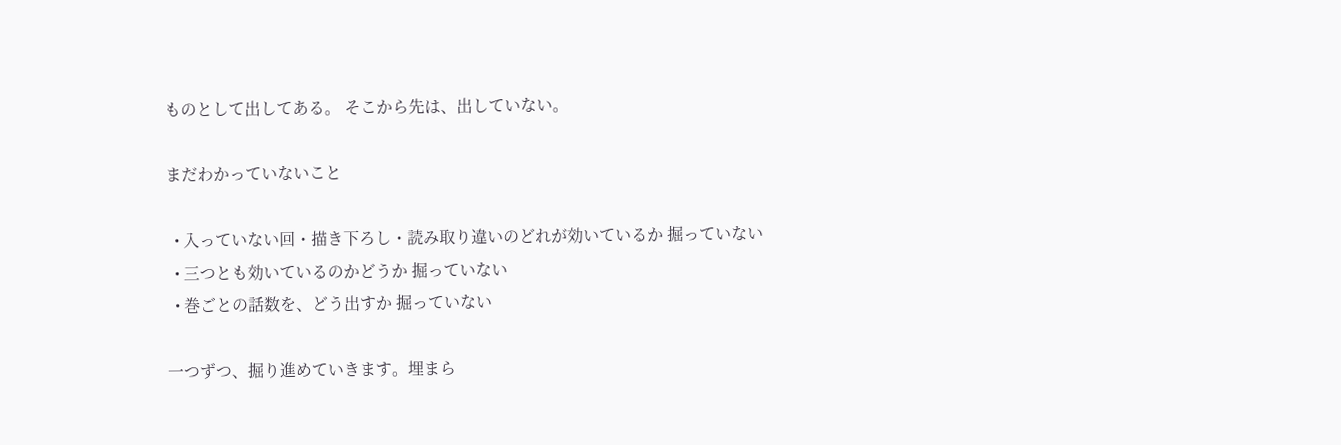ものとして出してある。 そこから先は、出していない。

まだわかっていないこと

  • 入っていない回・描き下ろし・読み取り違いのどれが効いているか 掘っていない
  • 三つとも効いているのかどうか 掘っていない
  • 巻ごとの話数を、どう出すか 掘っていない

一つずつ、掘り進めていきます。埋まら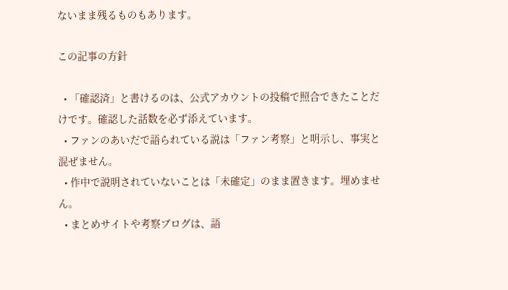ないまま残るものもあります。

この記事の方針

  • 「確認済」と書けるのは、公式アカウントの投稿で照合できたことだけです。確認した話数を必ず添えています。
  • ファンのあいだで語られている説は「ファン考察」と明示し、事実と混ぜません。
  • 作中で説明されていないことは「未確定」のまま置きます。埋めません。
  • まとめサイトや考察ブログは、語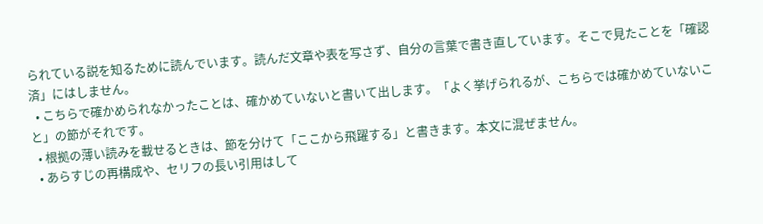られている説を知るために読んでいます。読んだ文章や表を写さず、自分の言葉で書き直しています。そこで見たことを「確認済」にはしません。
  • こちらで確かめられなかったことは、確かめていないと書いて出します。「よく挙げられるが、こちらでは確かめていないこと」の節がそれです。
  • 根拠の薄い読みを載せるときは、節を分けて「ここから飛躍する」と書きます。本文に混ぜません。
  • あらすじの再構成や、セリフの長い引用はして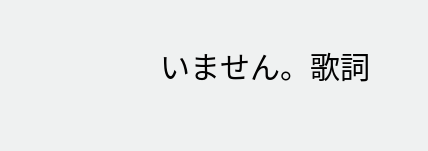いません。歌詞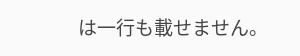は一行も載せません。